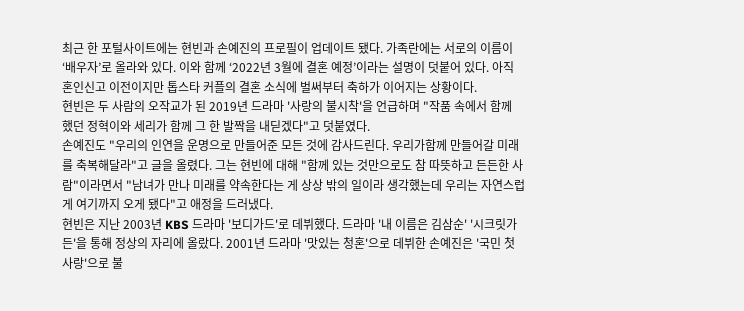최근 한 포털사이트에는 현빈과 손예진의 프로필이 업데이트 됐다. 가족란에는 서로의 이름이 ‘배우자’로 올라와 있다. 이와 함께 ‘2022년 3월에 결혼 예정’이라는 설명이 덧붙어 있다. 아직 혼인신고 이전이지만 톱스타 커플의 결혼 소식에 벌써부터 축하가 이어지는 상황이다.
현빈은 두 사람의 오작교가 된 2019년 드라마 '사랑의 불시착'을 언급하며 "작품 속에서 함께 했던 정혁이와 세리가 함께 그 한 발짝을 내딛겠다"고 덧붙였다.
손예진도 "우리의 인연을 운명으로 만들어준 모든 것에 감사드린다. 우리가함께 만들어갈 미래를 축복해달라"고 글을 올렸다. 그는 현빈에 대해 "함께 있는 것만으로도 참 따뜻하고 든든한 사람"이라면서 "남녀가 만나 미래를 약속한다는 게 상상 밖의 일이라 생각했는데 우리는 자연스럽게 여기까지 오게 됐다"고 애정을 드러냈다.
현빈은 지난 2003년 KBS 드라마 '보디가드'로 데뷔했다. 드라마 '내 이름은 김삼순' '시크릿가든'을 통해 정상의 자리에 올랐다. 2001년 드라마 '맛있는 청혼'으로 데뷔한 손예진은 '국민 첫사랑'으로 불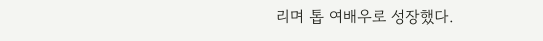리며 톱 여배우로 성장했다.